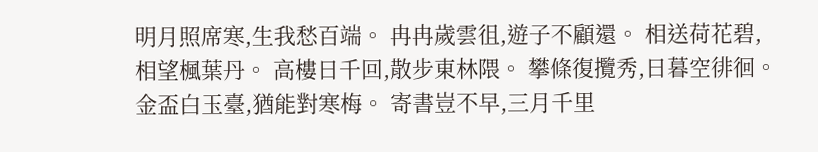明月照席寒,生我愁百端。 冉冉歲雲徂,遊子不顧還。 相送荷花碧,相望楓葉丹。 高樓日千回,散步東林隈。 攀條復攬秀,日暮空徘徊。 金盃白玉臺,猶能對寒梅。 寄書豈不早,三月千里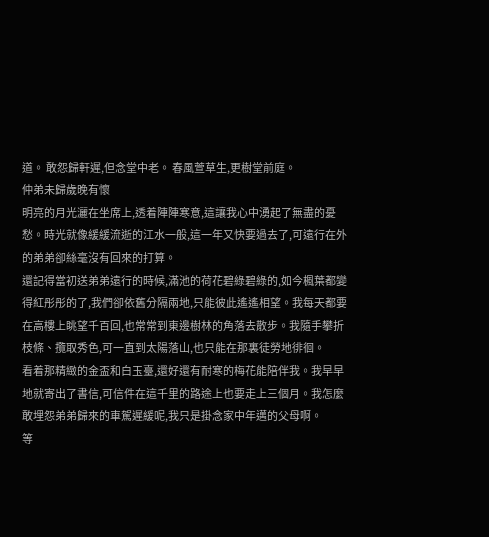道。 敢怨歸軒遲,但念堂中老。 春風萱草生,更樹堂前庭。
仲弟未歸歲晚有懷
明亮的月光灑在坐席上,透着陣陣寒意,這讓我心中湧起了無盡的憂愁。時光就像緩緩流逝的江水一般,這一年又快要過去了,可遠行在外的弟弟卻絲毫沒有回來的打算。
還記得當初送弟弟遠行的時候,滿池的荷花碧綠碧綠的,如今楓葉都變得紅彤彤的了,我們卻依舊分隔兩地,只能彼此遙遙相望。我每天都要在高樓上眺望千百回,也常常到東邊樹林的角落去散步。我隨手攀折枝條、攬取秀色,可一直到太陽落山,也只能在那裏徒勞地徘徊。
看着那精緻的金盃和白玉臺,還好還有耐寒的梅花能陪伴我。我早早地就寄出了書信,可信件在這千里的路途上也要走上三個月。我怎麼敢埋怨弟弟歸來的車駕遲緩呢,我只是掛念家中年邁的父母啊。
等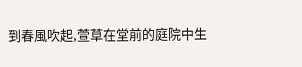到春風吹起,萱草在堂前的庭院中生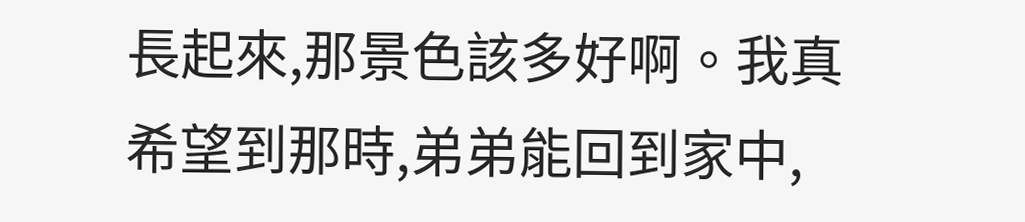長起來,那景色該多好啊。我真希望到那時,弟弟能回到家中,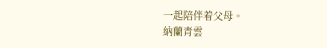一起陪伴着父母。
納蘭青雲